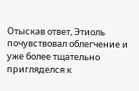Отыскав ответ, Этиоль почувствовал облегчение и уже более тщательно пригляделся к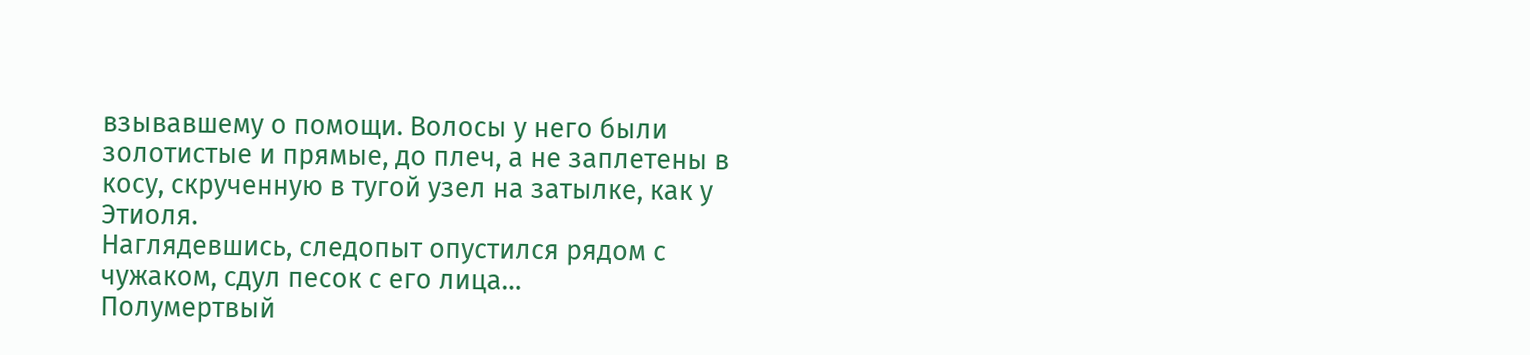взывавшему о помощи. Волосы у него были золотистые и прямые, до плеч, а не заплетены в косу, скрученную в тугой узел на затылке, как у Этиоля.
Наглядевшись, следопыт опустился рядом с чужаком, сдул песок с его лица…
Полумертвый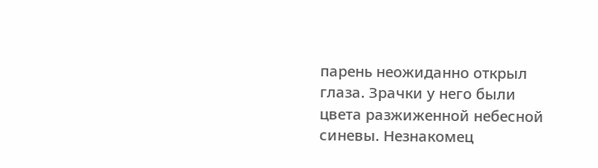парень неожиданно открыл глаза. Зрачки у него были цвета разжиженной небесной синевы. Незнакомец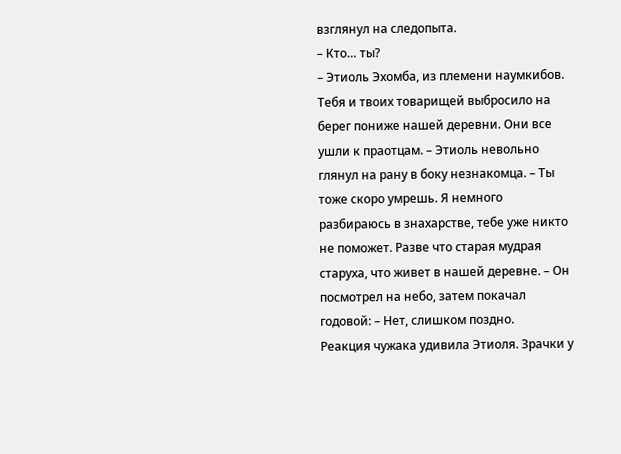взглянул на следопыта.
– Кто… ты?
– Этиоль Эхомба, из племени наумкибов. Тебя и твоих товарищей выбросило на берег пониже нашей деревни. Они все ушли к праотцам. – Этиоль невольно глянул на рану в боку незнакомца. – Ты тоже скоро умрешь. Я немного разбираюсь в знахарстве, тебе уже никто не поможет. Разве что старая мудрая старуха, что живет в нашей деревне. – Он посмотрел на небо, затем покачал годовой: – Нет, слишком поздно.
Реакция чужака удивила Этиоля. Зрачки у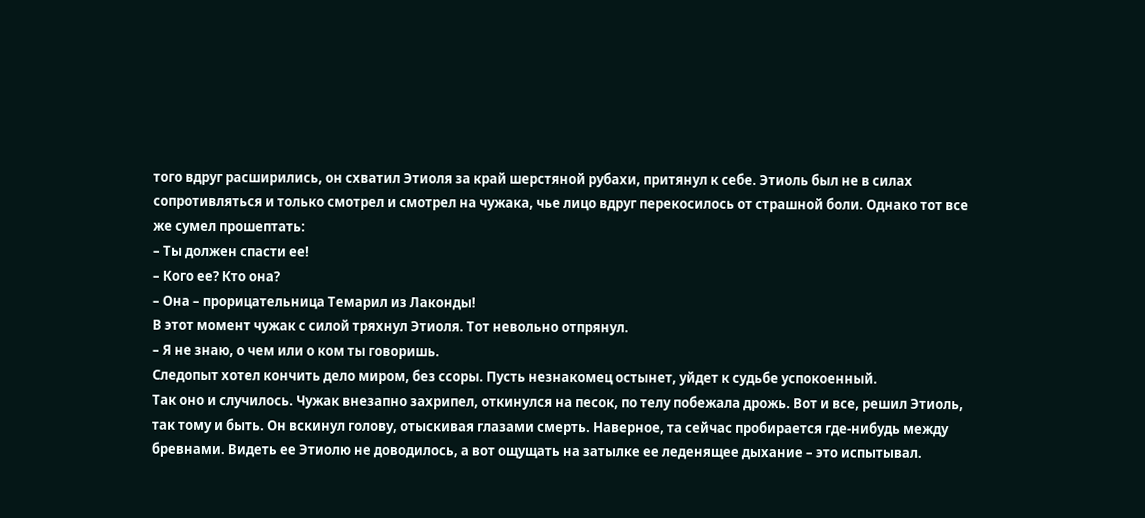того вдруг расширились, он схватил Этиоля за край шерстяной рубахи, притянул к себе. Этиоль был не в силах сопротивляться и только смотрел и смотрел на чужака, чье лицо вдруг перекосилось от страшной боли. Однако тот все же сумел прошептать:
– Ты должен спасти ее!
– Кого ее? Кто она?
– Она – прорицательница Темарил из Лаконды!
В этот момент чужак с силой тряхнул Этиоля. Тот невольно отпрянул.
– Я не знаю, о чем или о ком ты говоришь.
Следопыт хотел кончить дело миром, без ссоры. Пусть незнакомец остынет, уйдет к судьбе успокоенный.
Так оно и случилось. Чужак внезапно захрипел, откинулся на песок, по телу побежала дрожь. Вот и все, решил Этиоль, так тому и быть. Он вскинул голову, отыскивая глазами смерть. Наверное, та сейчас пробирается где-нибудь между бревнами. Видеть ее Этиолю не доводилось, а вот ощущать на затылке ее леденящее дыхание – это испытывал.